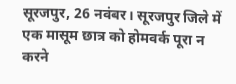सूरजपुर, 26 नवंबर। सूरजपुर जिले में एक मासूम छात्र को होमवर्क पूरा न करने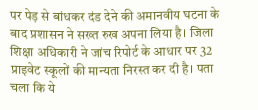पर पेड़ से बांधकर दंड देने की अमानवीय घटना के बाद प्रशासन ने सख्त रुख अपना लिया है। जिला शिक्षा अधिकारी ने जांच रिपोर्ट के आधार पर 32 प्राइवेट स्कूलों की मान्यता निरस्त कर दी है। पता चला कि ये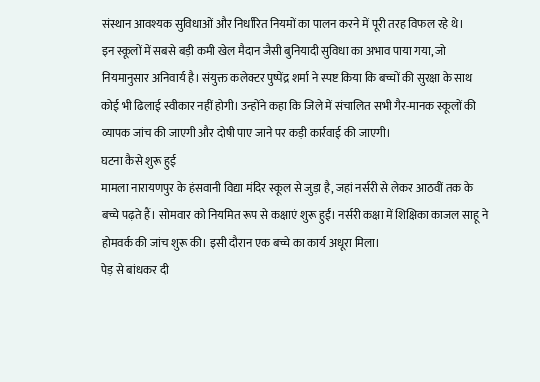संस्थान आवश्यक सुविधाओं और निर्धारित नियमों का पालन करने में पूरी तरह विफल रहे थे।
इन स्कूलों में सबसे बड़ी कमी खेल मैदान जैसी बुनियादी सुविधा का अभाव पाया गया, जो नियमानुसार अनिवार्य है। संयुक्त कलेक्टर पुष्पेंद्र शर्मा ने स्पष्ट किया कि बच्चों की सुरक्षा के साथ कोई भी ढिलाई स्वीकार नहीं होगी। उन्होंने कहा कि जिले में संचालित सभी गैर-मानक स्कूलों की व्यापक जांच की जाएगी और दोषी पाए जाने पर कड़ी कार्रवाई की जाएगी।
घटना कैसे शुरू हुई
मामला नारायणपुर के हंसवानी विद्या मंदिर स्कूल से जुड़ा है, जहां नर्सरी से लेकर आठवीं तक के बच्चे पढ़ते हैं। सोमवार को नियमित रूप से कक्षाएं शुरू हुईं। नर्सरी कक्षा में शिक्षिका काजल साहू ने होमवर्क की जांच शुरू की। इसी दौरान एक बच्चे का कार्य अधूरा मिला।
पेड़ से बांधकर दी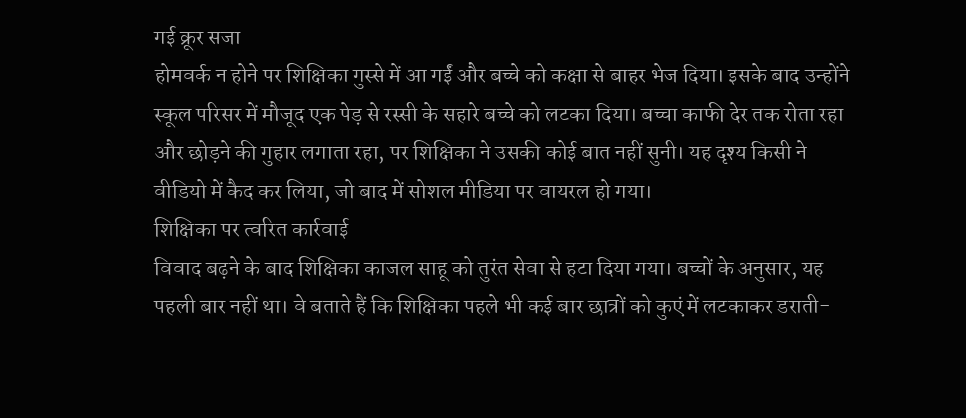गई क्रूर सजा
होमवर्क न होने पर शिक्षिका गुस्से में आ गईं और बच्चे को कक्षा से बाहर भेज दिया। इसके बाद उन्होंने स्कूल परिसर में मौजूद एक पेड़ से रस्सी के सहारे बच्चे को लटका दिया। बच्चा काफी देर तक रोता रहा और छोड़ने की गुहार लगाता रहा, पर शिक्षिका ने उसकी कोई बात नहीं सुनी। यह दृश्य किसी ने वीडियो में कैद कर लिया, जो बाद में सोशल मीडिया पर वायरल हो गया।
शिक्षिका पर त्वरित कार्रवाई
विवाद बढ़ने के बाद शिक्षिका काजल साहू को तुरंत सेवा से हटा दिया गया। बच्चों के अनुसार, यह पहली बार नहीं था। वे बताते हैं कि शिक्षिका पहले भी कई बार छात्रों को कुएं में लटकाकर डराती-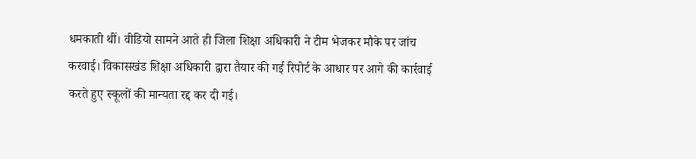धमकाती थीं। वीडियो सामने आते ही जिला शिक्षा अधिकारी ने टीम भेजकर मौके पर जांच करवाई। विकासखंड शिक्षा अधिकारी द्वारा तैयार की गई रिपोर्ट के आधार पर आगे की कार्रवाई करते हुए स्कूलों की मान्यता रद्द कर दी गई।